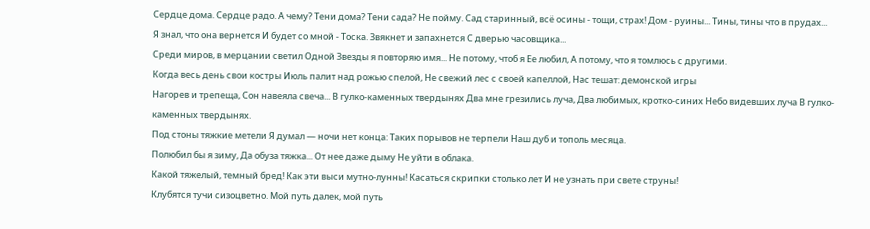Сердце дома. Сердце радо. А чему? Тени дома? Тени сада? Не пойму. Сад старинный, всё осины - тощи, страх! Дом - руины... Тины, тины что в прудах...
Я знал, что она вернется И будет со мной - Тоска. Звякнет и запахнется С дверью часовщика...
Среди миров, в мерцании светил Одной Звезды я повторяю имя... Не потому, чтоб я Ее любил, А потому, что я томлюсь с другими.
Когда весь день свои костры Июль палит над рожью спелой, Не свежий лес с своей капеллой, Нас тешат: демонской игры
Нагорев и трепеща, Сон навеяла свеча... В гулко-каменных твердынях Два мне грезились луча, Два любимых, кротко-синих Небо видевших луча В гулко-каменных твердынях.
Под стоны тяжкие метели Я думал — ночи нет конца: Таких порывов не терпели Наш дуб и тополь месяца.
Полюбил бы я зиму, Да обуза тяжка... От нее даже дыму Не уйти в облака.
Какой тяжелый, темный бред! Как эти выси мутно-лунны! Касаться скрипки столько лет И не узнать при свете струны!
Клубятся тучи сизоцветно. Мой путь далек, мой путь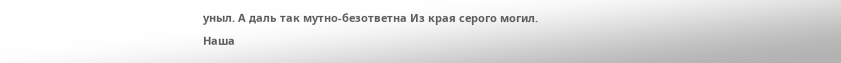уныл. А даль так мутно-безответна Из края серого могил.
Наша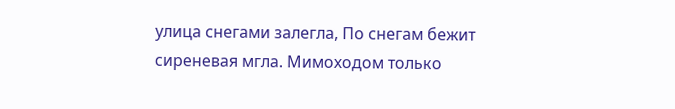улица снегами залегла, По снегам бежит сиреневая мгла. Мимоходом только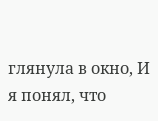глянула в окно, И я понял, что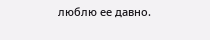люблю ее давно.